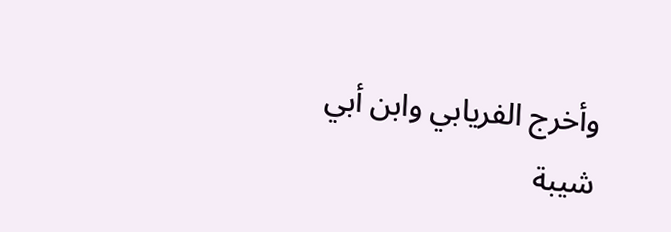وأخرج الفريابي وابن أبي شيبة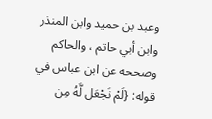وعبد بن حميد وابن المنذر وابن أبي حاتم ، والحاكم وصححه عن ابن عباس في قوله: {لَمْ نَجْعَل لَّهُ مِن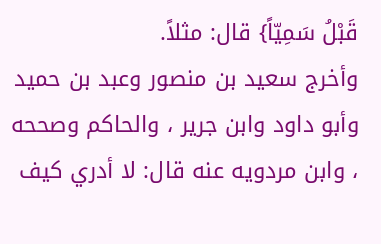قَبْلُ سَمِيّاً} قال: مثلاً.
وأخرج سعيد بن منصور وعبد بن حميد وأبو داود وابن جرير ، والحاكم وصححه ، وابن مردويه عنه قال: لا أدري كيف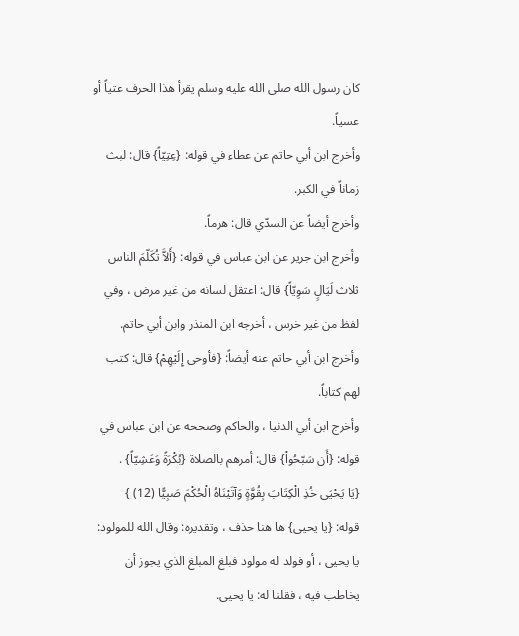كان رسول الله صلى الله عليه وسلم يقرأ هذا الحرف عتياً أو عسياً.
وأخرج ابن أبي حاتم عن عطاء في قوله: {عِتِيّاً} قال: لبث زماناً في الكبر.
وأخرج أيضاً عن السدّي قال: هرماً.
وأخرج ابن جرير عن ابن عباس في قوله: {أَلاَّ تُكَلّمَ الناس ثلاث لَيَالٍ سَوِيّاً} قال: اعتقل لسانه من غير مرض ، وفي لفظ من غير خرس ، أخرجه ابن المنذر وابن أبي حاتم.
وأخرج ابن أبي حاتم عنه أيضاً: {فأوحى إِلَيْهِمْ} قال: كتب لهم كتاباً.
وأخرج ابن أبي الدنيا ، والحاكم وصححه عن ابن عباس في قوله: {أَن سَبّحُواْ} قال: أمرهم بالصلاة {بُكْرَةً وَعَشِيّاً} .
{يَا يَحْيَى خُذِ الْكِتَابَ بِقُوَّةٍ وَآتَيْنَاهُ الْحُكْمَ صَبِيًّا (12) }
قوله: {يا يحيى} ها هنا حذف ، وتقديره: وقال الله للمولود: يا يحيى ، أو فولد له مولود فبلغ المبلغ الذي يجوز أن يخاطب فيه ، فقلنا له: يا يحيى.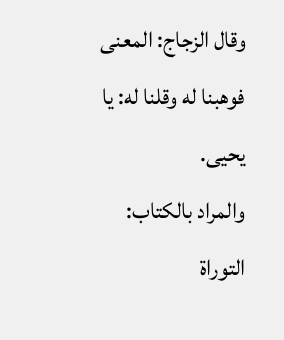وقال الزجاج: المعنى فوهبنا له وقلنا له: يا يحيى.
والمراد بالكتاب: التوراة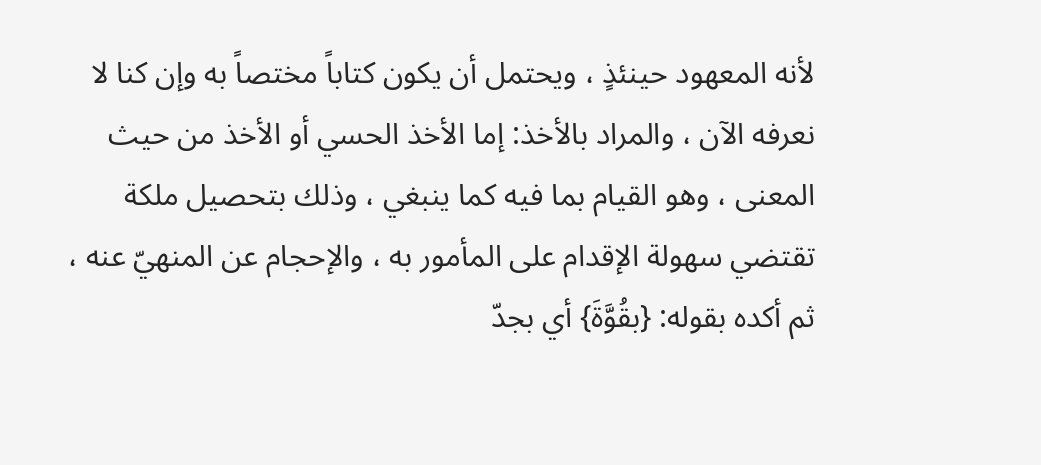لأنه المعهود حينئذٍ ، ويحتمل أن يكون كتاباً مختصاً به وإن كنا لا نعرفه الآن ، والمراد بالأخذ: إما الأخذ الحسي أو الأخذ من حيث المعنى ، وهو القيام بما فيه كما ينبغي ، وذلك بتحصيل ملكة تقتضي سهولة الإقدام على المأمور به ، والإحجام عن المنهيّ عنه ، ثم أكده بقوله: {بقُوَّةَ} أي بجدّ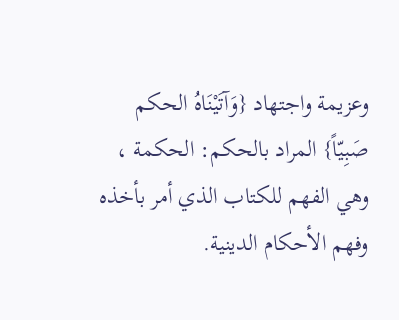وعزيمة واجتهاد {وَآتَيْنَاهُ الحكم صَبِيّاً} المراد بالحكم: الحكمة ، وهي الفهم للكتاب الذي أمر بأخذه وفهم الأحكام الدينية.